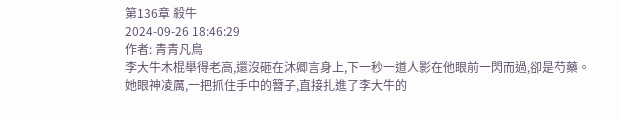第136章 殺牛
2024-09-26 18:46:29
作者: 青青凡鳥
李大牛木棍舉得老高,還沒砸在沐卿言身上,下一秒一道人影在他眼前一閃而過,卻是芍藥。
她眼神凌厲,一把抓住手中的簪子,直接扎進了李大牛的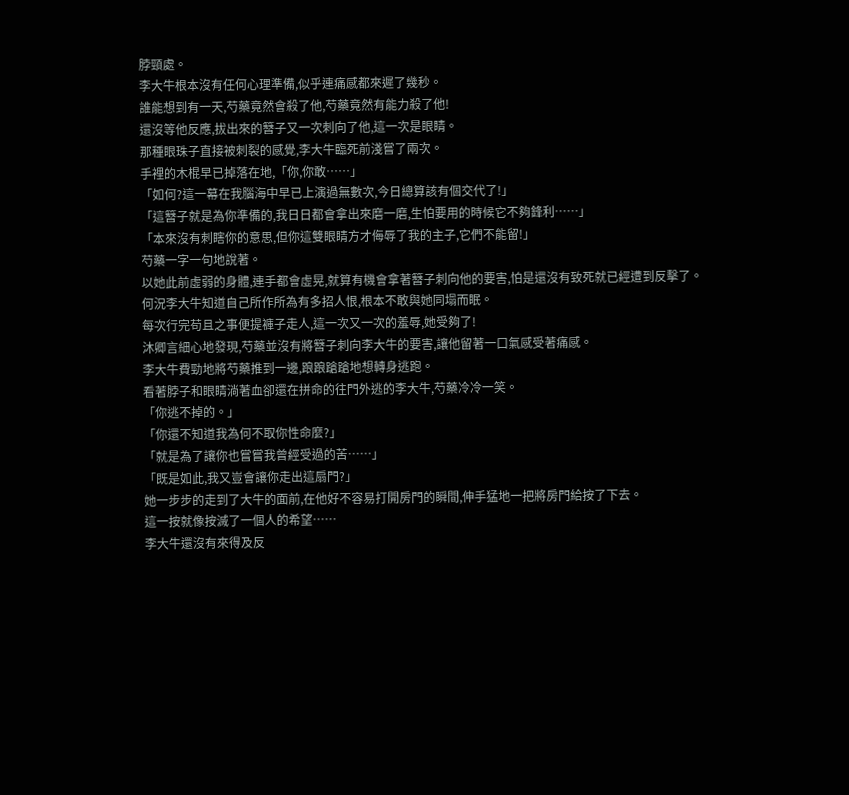脖頸處。
李大牛根本沒有任何心理準備,似乎連痛感都來遲了幾秒。
誰能想到有一天,芍藥竟然會殺了他,芍藥竟然有能力殺了他!
還沒等他反應,拔出來的簪子又一次刺向了他,這一次是眼睛。
那種眼珠子直接被刺裂的感覺,李大牛臨死前淺嘗了兩次。
手裡的木棍早已掉落在地,「你,你敢……」
「如何?這一幕在我腦海中早已上演過無數次,今日總算該有個交代了!」
「這簪子就是為你準備的,我日日都會拿出來磨一磨,生怕要用的時候它不夠鋒利……」
「本來沒有刺瞎你的意思,但你這雙眼睛方才侮辱了我的主子,它們不能留!」
芍藥一字一句地說著。
以她此前虛弱的身體,連手都會虛晃,就算有機會拿著簪子刺向他的要害,怕是還沒有致死就已經遭到反擊了。
何況李大牛知道自己所作所為有多招人恨,根本不敢與她同塌而眠。
每次行完苟且之事便提褲子走人,這一次又一次的羞辱,她受夠了!
沐卿言細心地發現,芍藥並沒有將簪子刺向李大牛的要害,讓他留著一口氣感受著痛感。
李大牛費勁地將芍藥推到一邊,踉踉蹌蹌地想轉身逃跑。
看著脖子和眼睛淌著血卻還在拼命的往門外逃的李大牛,芍藥冷冷一笑。
「你逃不掉的。」
「你還不知道我為何不取你性命麼?」
「就是為了讓你也嘗嘗我曾經受過的苦……」
「既是如此,我又豈會讓你走出這扇門?」
她一步步的走到了大牛的面前,在他好不容易打開房門的瞬間,伸手猛地一把將房門給按了下去。
這一按就像按滅了一個人的希望……
李大牛還沒有來得及反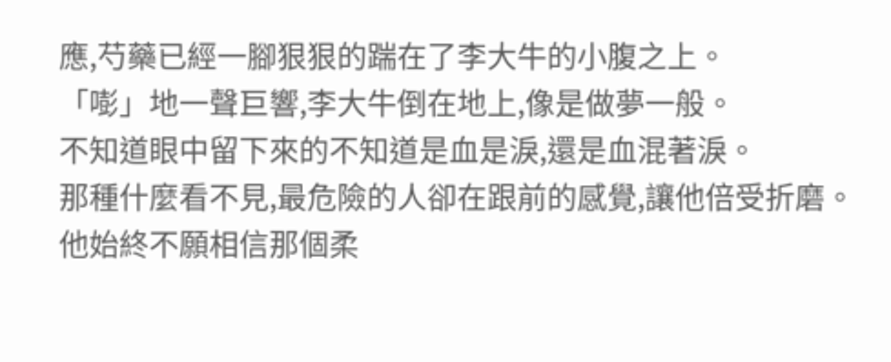應,芍藥已經一腳狠狠的踹在了李大牛的小腹之上。
「嘭」地一聲巨響,李大牛倒在地上,像是做夢一般。
不知道眼中留下來的不知道是血是淚,還是血混著淚。
那種什麼看不見,最危險的人卻在跟前的感覺,讓他倍受折磨。
他始終不願相信那個柔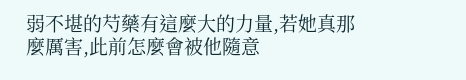弱不堪的芍藥有這麼大的力量,若她真那麼厲害,此前怎麼會被他隨意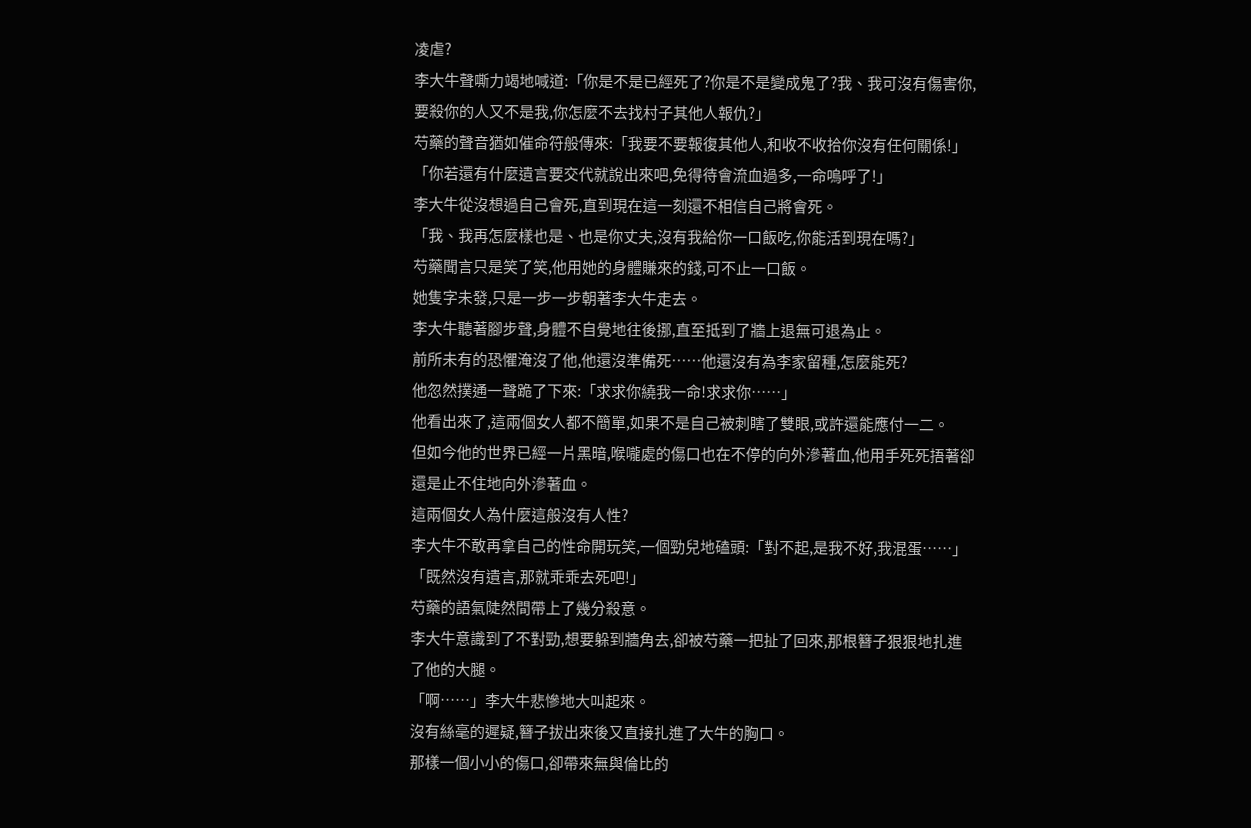凌虐?
李大牛聲嘶力竭地喊道:「你是不是已經死了?你是不是變成鬼了?我、我可沒有傷害你,要殺你的人又不是我,你怎麼不去找村子其他人報仇?」
芍藥的聲音猶如催命符般傳來:「我要不要報復其他人,和收不收拾你沒有任何關係!」
「你若還有什麼遺言要交代就說出來吧,免得待會流血過多,一命嗚呼了!」
李大牛從沒想過自己會死,直到現在這一刻還不相信自己將會死。
「我、我再怎麼樣也是、也是你丈夫,沒有我給你一口飯吃,你能活到現在嗎?」
芍藥聞言只是笑了笑,他用她的身體賺來的錢,可不止一口飯。
她隻字未發,只是一步一步朝著李大牛走去。
李大牛聽著腳步聲,身體不自覺地往後挪,直至抵到了牆上退無可退為止。
前所未有的恐懼淹沒了他,他還沒準備死……他還沒有為李家留種,怎麼能死?
他忽然撲通一聲跪了下來:「求求你繞我一命!求求你……」
他看出來了,這兩個女人都不簡單,如果不是自己被刺瞎了雙眼,或許還能應付一二。
但如今他的世界已經一片黑暗,喉嚨處的傷口也在不停的向外滲著血,他用手死死捂著卻還是止不住地向外滲著血。
這兩個女人為什麼這般沒有人性?
李大牛不敢再拿自己的性命開玩笑,一個勁兒地磕頭:「對不起,是我不好,我混蛋……」
「既然沒有遺言,那就乖乖去死吧!」
芍藥的語氣陡然間帶上了幾分殺意。
李大牛意識到了不對勁,想要躲到牆角去,卻被芍藥一把扯了回來,那根簪子狠狠地扎進了他的大腿。
「啊……」李大牛悲慘地大叫起來。
沒有絲毫的遲疑,簪子拔出來後又直接扎進了大牛的胸口。
那樣一個小小的傷口,卻帶來無與倫比的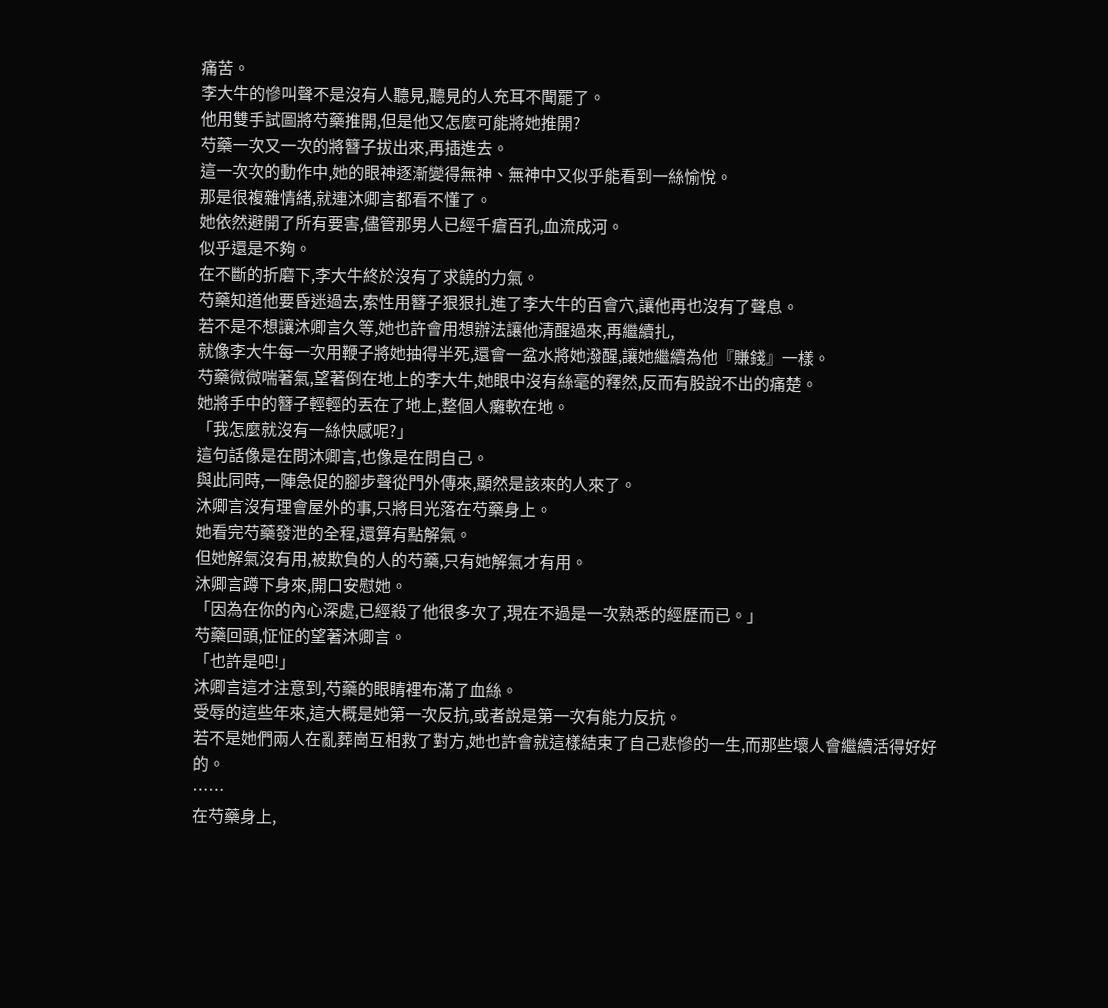痛苦。
李大牛的慘叫聲不是沒有人聽見,聽見的人充耳不聞罷了。
他用雙手試圖將芍藥推開,但是他又怎麼可能將她推開?
芍藥一次又一次的將簪子拔出來,再插進去。
這一次次的動作中,她的眼神逐漸變得無神、無神中又似乎能看到一絲愉悅。
那是很複雜情緒,就連沐卿言都看不懂了。
她依然避開了所有要害,儘管那男人已經千瘡百孔,血流成河。
似乎還是不夠。
在不斷的折磨下,李大牛終於沒有了求饒的力氣。
芍藥知道他要昏迷過去,索性用簪子狠狠扎進了李大牛的百會穴,讓他再也沒有了聲息。
若不是不想讓沐卿言久等,她也許會用想辦法讓他清醒過來,再繼續扎,
就像李大牛每一次用鞭子將她抽得半死,還會一盆水將她潑醒,讓她繼續為他『賺錢』一樣。
芍藥微微喘著氣,望著倒在地上的李大牛,她眼中沒有絲毫的釋然,反而有股說不出的痛楚。
她將手中的簪子輕輕的丟在了地上,整個人癱軟在地。
「我怎麼就沒有一絲快感呢?」
這句話像是在問沐卿言,也像是在問自己。
與此同時,一陣急促的腳步聲從門外傳來,顯然是該來的人來了。
沐卿言沒有理會屋外的事,只將目光落在芍藥身上。
她看完芍藥發泄的全程,還算有點解氣。
但她解氣沒有用,被欺負的人的芍藥,只有她解氣才有用。
沐卿言蹲下身來,開口安慰她。
「因為在你的內心深處,已經殺了他很多次了,現在不過是一次熟悉的經歷而已。」
芍藥回頭,怔怔的望著沐卿言。
「也許是吧!」
沐卿言這才注意到,芍藥的眼睛裡布滿了血絲。
受辱的這些年來,這大概是她第一次反抗,或者說是第一次有能力反抗。
若不是她們兩人在亂葬崗互相救了對方,她也許會就這樣結束了自己悲慘的一生,而那些壞人會繼續活得好好的。
……
在芍藥身上,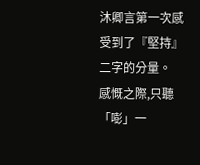沐卿言第一次感受到了『堅持』二字的分量。
感慨之際,只聽「嘭」一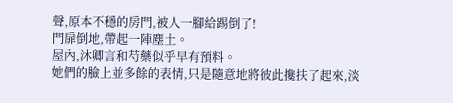聲,原本不穩的房門,被人一腳給踢倒了!
門扉倒地,帶起一陣塵土。
屋內,沐卿言和芍藥似乎早有預料。
她們的臉上並多餘的表情,只是隨意地將彼此攙扶了起來,淡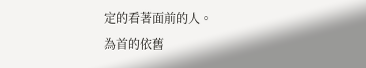定的看著面前的人。
為首的依舊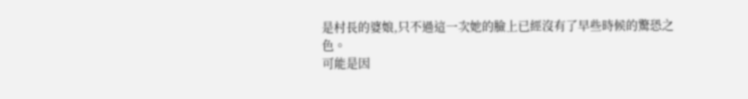是村長的婆娘,只不過這一次她的臉上已經沒有了早些時候的驚恐之色。
可能是因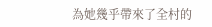為她幾乎帶來了全村的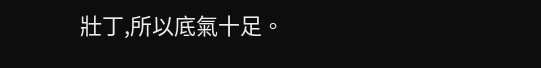壯丁,所以底氣十足。